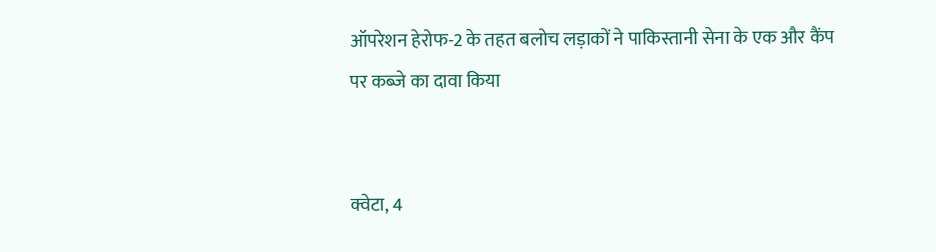ऑपरेशन हेरोफ-2 के तहत बलोच लड़ाकों ने पाकिस्तानी सेना के एक और कैंप पर कब्जे का दावा किया


क्वेटा, 4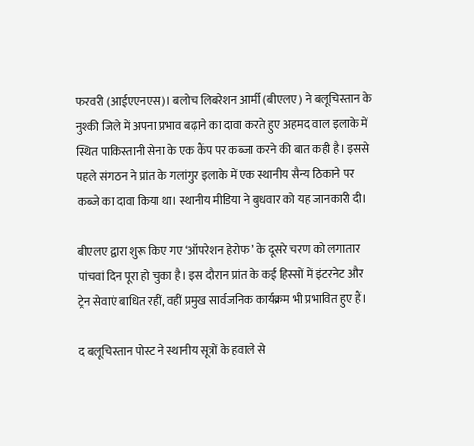फरवरी (आईएएनएस)। बलोच लिबरेशन आर्मी (बीएलए) ने बलूचिस्तान के नुश्की जिले में अपना प्रभाव बढ़ाने का दावा करते हुए अहमद वाल इलाके में स्थित पाकिस्तानी सेना के एक कैंप पर कब्जा करने की बात कही है। इससे पहले संगठन ने प्रांत के गलांगुर इलाके में एक स्थानीय सैन्य ठिकाने पर कब्जे का दावा किया था। स्थानीय मीडिया ने बुधवार को यह जानकारी दी।

बीएलए द्वारा शुरू किए गए ‘ऑपरेशन हेरोफ’ के दूसरे चरण को लगातार पांचवां दिन पूरा हो चुका है। इस दौरान प्रांत के कई हिस्सों में इंटरनेट और ट्रेन सेवाएं बाधित रहीं, वहीं प्रमुख सार्वजनिक कार्यक्रम भी प्रभावित हुए हैं।

द बलूचिस्तान पोस्ट ने स्थानीय सूत्रों के हवाले से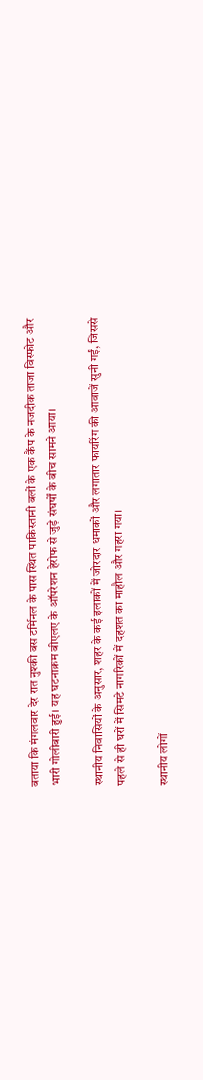बताया कि मंगलवार देर रात नुश्की बस टर्मिनल के पास स्थित पाकिस्तानी बलों के एक कैंप के नजदीक ताजा विस्फोट और भारी गोलीबारी हुई। यह घटनाक्रम बीएलए के ऑपरेशन हेरोफ से जुड़े संघर्षों के बीच सामने आया।

स्थानीय निवासियों के अनुसार, शहर के कई इलाकों में जोरदार धमाकों और लगातार फायरिंग की आवाजें सुनी गईं, जिससे पहले से ही घरों में सिमटे नागरिकों में दहशत का माहौल और गहरा गया।

स्थानीय लोगों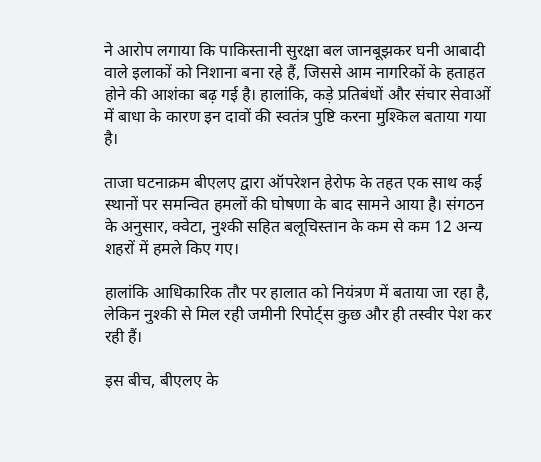ने आरोप लगाया कि पाकिस्तानी सुरक्षा बल जानबूझकर घनी आबादी वाले इलाकों को निशाना बना रहे हैं, जिससे आम नागरिकों के हताहत होने की आशंका बढ़ गई है। हालांकि, कड़े प्रतिबंधों और संचार सेवाओं में बाधा के कारण इन दावों की स्वतंत्र पुष्टि करना मुश्किल बताया गया है।

ताजा घटनाक्रम बीएलए द्वारा ऑपरेशन हेरोफ के तहत एक साथ कई स्थानों पर समन्वित हमलों की घोषणा के बाद सामने आया है। संगठन के अनुसार, क्वेटा, नुश्की सहित बलूचिस्तान के कम से कम 12 अन्य शहरों में हमले किए गए।

हालांकि आधिकारिक तौर पर हालात को नियंत्रण में बताया जा रहा है, लेकिन नुश्की से मिल रही जमीनी रिपोर्ट्स कुछ और ही तस्वीर पेश कर रही हैं।

इस बीच, बीएलए के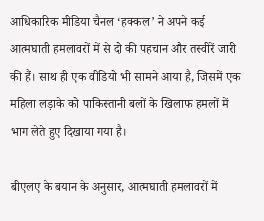आधिकारिक मीडिया चैनल ‘हक्कल’ ने अपने कई आत्मघाती हमलावरों में से दो की पहचान और तस्वीरें जारी की हैं। साथ ही एक वीडियो भी सामने आया है, जिसमें एक महिला लड़ाके को पाकिस्तानी बलों के खिलाफ हमलों में भाग लेते हुए दिखाया गया है।

बीएलए के बयान के अनुसार, आत्मघाती हमलावरों में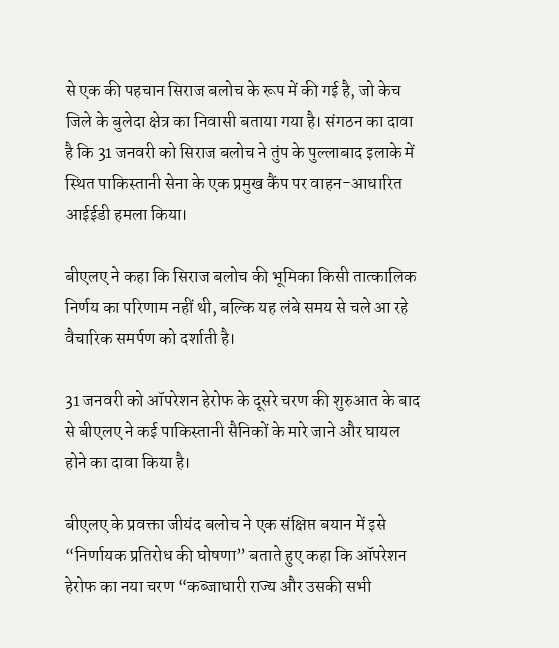से एक की पहचान सिराज बलोच के रूप में की गई है, जो केच जिले के बुलेदा क्षेत्र का निवासी बताया गया है। संगठन का दावा है कि 31 जनवरी को सिराज बलोच ने तुंप के पुल्लाबाद इलाके में स्थित पाकिस्तानी सेना के एक प्रमुख कैंप पर वाहन-आधारित आईईडी हमला किया।

बीएलए ने कहा कि सिराज बलोच की भूमिका किसी तात्कालिक निर्णय का परिणाम नहीं थी, बल्कि यह लंबे समय से चले आ रहे वैचारिक समर्पण को दर्शाती है।

31 जनवरी को ऑपरेशन हेरोफ के दूसरे चरण की शुरुआत के बाद से बीएलए ने कई पाकिस्तानी सैनिकों के मारे जाने और घायल होने का दावा किया है।

बीएलए के प्रवक्ता जीयंद बलोच ने एक संक्षिप्त बयान में इसे “निर्णायक प्रतिरोध की घोषणा” बताते हुए कहा कि ऑपरेशन हेरोफ का नया चरण “कब्जाधारी राज्य और उसकी सभी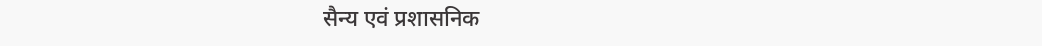सैन्य एवं प्रशासनिक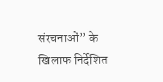संरचनाओं” के खिलाफ निर्देशित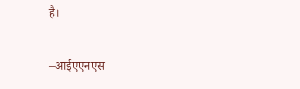है।

–आईएएनएस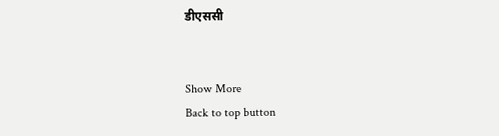डीएससी


Show More
Back to top button